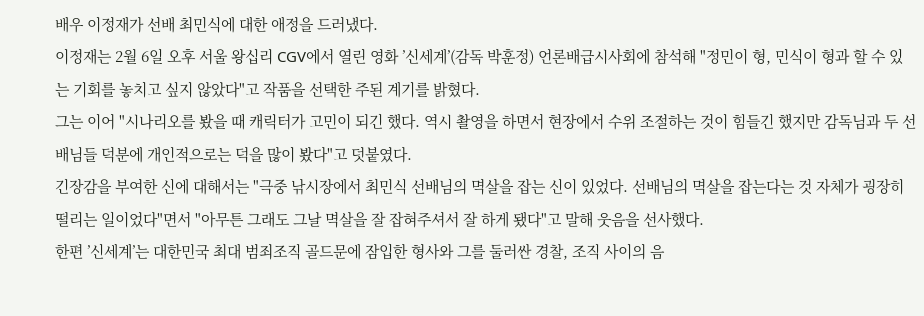배우 이정재가 선배 최민식에 대한 애정을 드러냈다.
이정재는 2월 6일 오후 서울 왕십리 CGV에서 열린 영화 ’신세계’(감독 박훈정) 언론배급시사회에 참석해 "정민이 형, 민식이 형과 할 수 있는 기회를 놓치고 싶지 않았다"고 작품을 선택한 주된 계기를 밝혔다.
그는 이어 "시나리오를 봤을 때 캐릭터가 고민이 되긴 했다. 역시 촬영을 하면서 현장에서 수위 조절하는 것이 힘들긴 했지만 감독님과 두 선배님들 덕분에 개인적으로는 덕을 많이 봤다"고 덧붙였다.
긴장감을 부여한 신에 대해서는 "극중 낚시장에서 최민식 선배님의 멱살을 잡는 신이 있었다. 선배님의 멱살을 잡는다는 것 자체가 굉장히 떨리는 일이었다"면서 "아무튼 그래도 그날 멱살을 잘 잡혀주셔서 잘 하게 됐다"고 말해 웃음을 선사했다.
한편 ’신세계’는 대한민국 최대 범죄조직 골드문에 잠입한 형사와 그를 둘러싼 경찰, 조직 사이의 음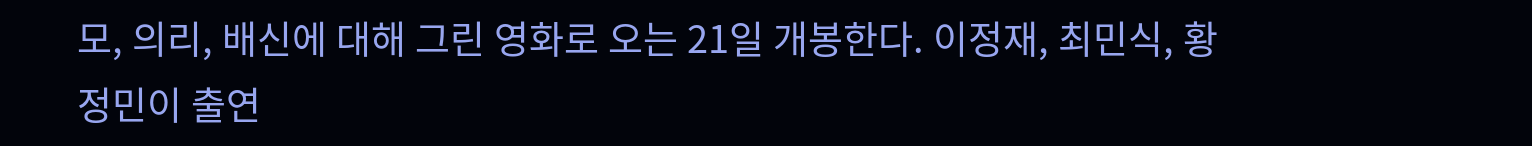모, 의리, 배신에 대해 그린 영화로 오는 21일 개봉한다. 이정재, 최민식, 황정민이 출연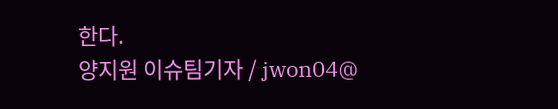한다.
양지원 이슈팀기자 / jwon04@